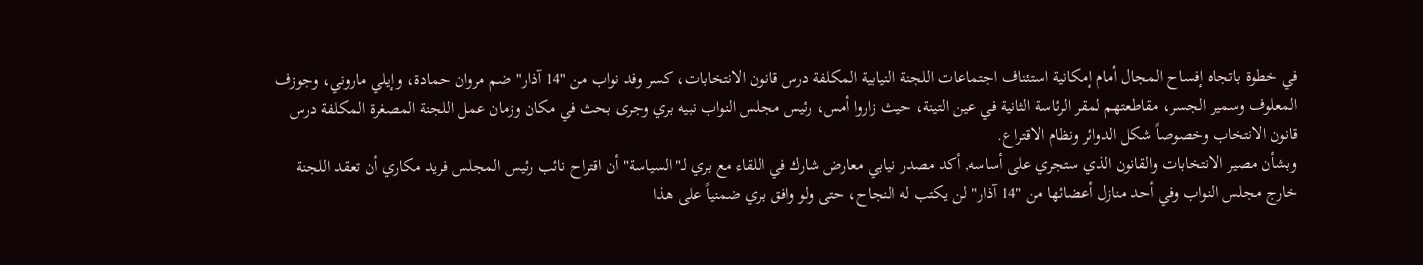في خطوة باتجاه إفساح المجال أمام إمكانية استئناف اجتماعات اللجنة النيابية المكلفة درس قانون الانتخابات، كسر وفد نواب من "14 آذار" ضم مروان حمادة، وإيلي ماروني، وجوزف المعلوف وسمير الجسر، مقاطعتهم لمقر الرئاسة الثانية في عين التينة، حيث زاروا أمس، رئيس مجلس النواب نبيه بري وجرى بحث في مكان وزمان عمل اللجنة المصغرة المكلفة درس قانون الانتخاب وخصوصاً شكل الدوائر ونظام الاقتراع.
وبشأن مصير الانتخابات والقانون الذي ستجري على أساسه, أكد مصدر نيابي معارض شارك في اللقاء مع بري لـ"السياسة" أن اقتراح نائب رئيس المجلس فريد مكاري أن تعقد اللجنة خارج مجلس النواب وفي أحد منازل أعضائها من "14 آذار" لن يكتب له النجاح، حتى ولو وافق بري ضمنياً على هذا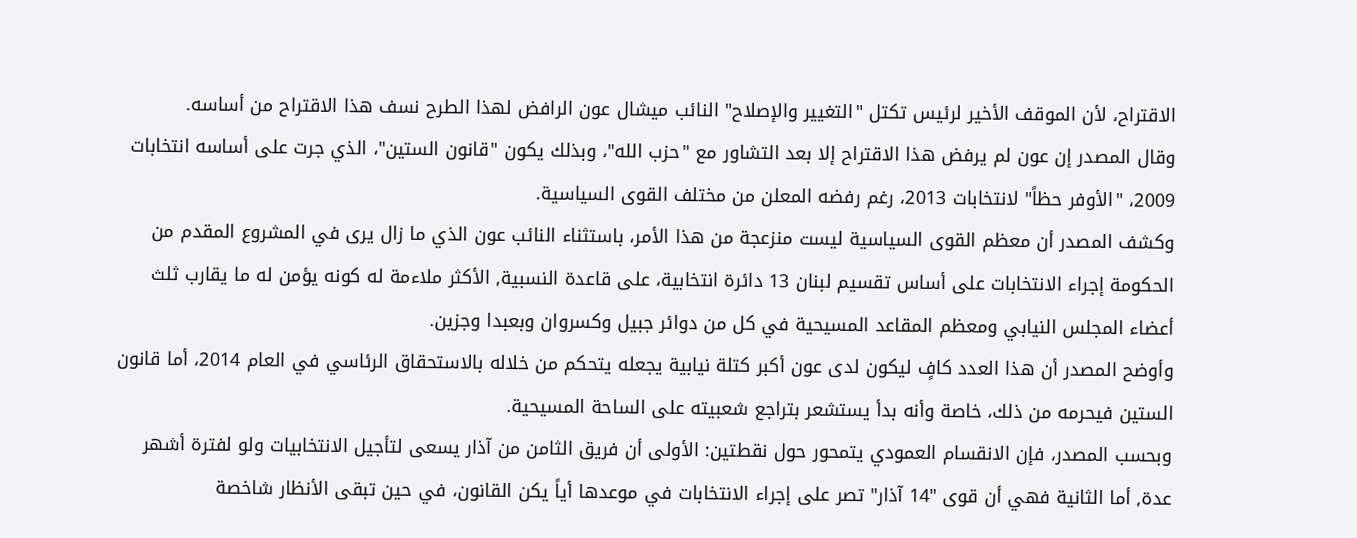الاقتراح، لأن الموقف الأخير لرئيس تكتل "التغيير والإصلاح" النائب ميشال عون الرافض لهذا الطرح نسف هذا الاقتراح من أساسه.
وقال المصدر إن عون لم يرفض هذا الاقتراح إلا بعد التشاور مع "حزب الله"، وبذلك يكون "قانون الستين"، الذي جرت على أساسه انتخابات 2009، "الأوفر حظاً" لانتخابات 2013، رغم رفضه المعلن من مختلف القوى السياسية.
وكشف المصدر أن معظم القوى السياسية ليست منزعجة من هذا الأمر، باستثناء النائب عون الذي ما زال يرى في المشروع المقدم من الحكومة إجراء الانتخابات على أساس تقسيم لبنان 13 دائرة انتخابية، على قاعدة النسبية, الأكثر ملاءمة له كونه يؤمن له ما يقارب ثلث أعضاء المجلس النيابي ومعظم المقاعد المسيحية في كل من دوائر جبيل وكسروان وبعبدا وجزين.
وأوضح المصدر أن هذا العدد كافٍ ليكون لدى عون أكبر كتلة نيابية يجعله يتحكم من خلاله بالاستحقاق الرئاسي في العام 2014، أما قانون الستين فيحرمه من ذلك، خاصة وأنه بدأ يستشعر بتراجع شعبيته على الساحة المسيحية.
وبحسب المصدر، فإن الانقسام العمودي يتمحور حول نقطتين: الأولى أن فريق الثامن من آذار يسعى لتأجيل الانتخابيات ولو لفترة أشهر عدة, أما الثانية فهي أن قوى "14 آذار" تصر على إجراء الانتخابات في موعدها أياً يكن القانون، في حين تبقى الأنظار شاخصة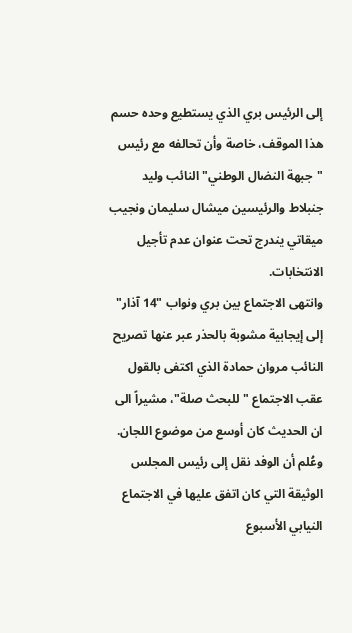إلى الرئيس بري الذي يستطيع وحده حسم هذا الموقف، خاصة وأن تحالفه مع رئيس "جبهة النضال الوطني" النائب وليد جنبلاط والرئيسين ميشال سليمان ونجيب ميقاتي يندرج تحت عنوان عدم تأجيل الانتخابات.
وانتهى الاجتماع بين بري ونواب "14 آذار" إلى إيجابية مشوبة بالحذر عبر عنها تصريح النائب مروان حمادة الذي اكتفى بالقول عقب الاجتماع "للبحث صلة"، مشيراً الى ان الحديث كان أوسع من موضوع اللجان.
وعُلم أن الوفد نقل إلى رئيس المجلس الوثيقة التي كان اتفق عليها في الاجتماع النيابي الأسبوع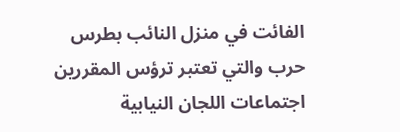الفائت في منزل النائب بطرس حرب والتي تعتبر ترؤس المقررين اجتماعات اللجان النيابية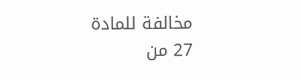مخالفة للمادة 27 من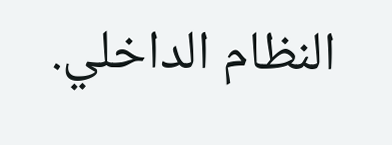النظام الداخلي.